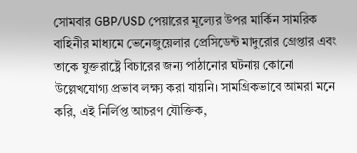সোমবার GBP/USD পেয়ারের মূল্যের উপর মার্কিন সামরিক বাহিনীর মাধ্যমে ভেনেজুয়েলার প্রেসিডেন্ট মাদুরোর গ্রেপ্তার এবং তাকে যুক্তরাষ্ট্রে বিচারের জন্য পাঠানোর ঘটনায় কোনো উল্লেখযোগ্য প্রভাব লক্ষ্য করা যায়নি। সামগ্রিকভাবে আমরা মনে করি, এই নির্লিপ্ত আচরণ যৌক্তিক,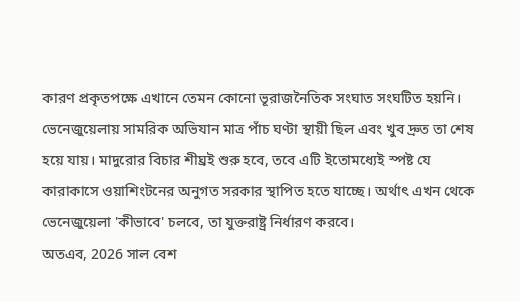কারণ প্রকৃতপক্ষে এখানে তেমন কোনো ভূরাজনৈতিক সংঘাত সংঘটিত হয়নি। ভেনেজুয়েলায় সামরিক অভিযান মাত্র পাঁচ ঘণ্টা স্থায়ী ছিল এবং খুব দ্রুত তা শেষ হয়ে যায়। মাদুরোর বিচার শীঘ্রই শুরু হবে, তবে এটি ইতোমধ্যেই স্পষ্ট যে কারাকাসে ওয়াশিংটনের অনুগত সরকার স্থাপিত হতে যাচ্ছে। অর্থাৎ এখন থেকে ভেনেজুয়েলা 'কীভাবে' চলবে, তা যুক্তরাষ্ট্র নির্ধারণ করবে।
অতএব, 2026 সাল বেশ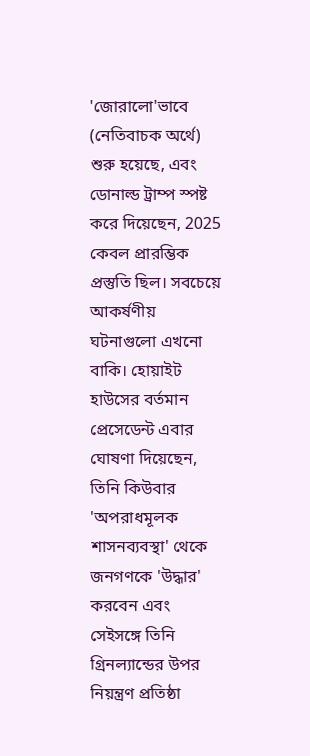'জোরালো'ভাবে (নেতিবাচক অর্থে) শুরু হয়েছে, এবং ডোনাল্ড ট্রাম্প স্পষ্ট করে দিয়েছেন, 2025 কেবল প্রারম্ভিক প্রস্তুতি ছিল। সবচেয়ে আকর্ষণীয় ঘটনাগুলো এখনো বাকি। হোয়াইট হাউসের বর্তমান প্রেসেডেন্ট এবার ঘোষণা দিয়েছেন, তিনি কিউবার 'অপরাধমূলক শাসনব্যবস্থা' থেকে জনগণকে 'উদ্ধার' করবেন এবং সেইসঙ্গে তিনি গ্রিনল্যান্ডের উপর নিয়ন্ত্রণ প্রতিষ্ঠা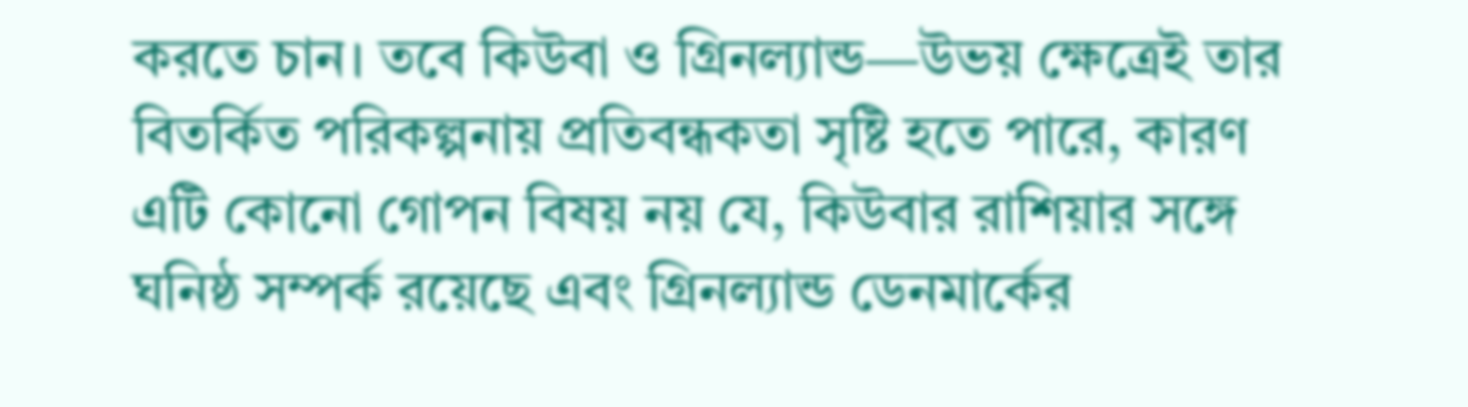করতে চান। তবে কিউবা ও গ্রিনল্যান্ড—উভয় ক্ষেত্রেই তার বিতর্কিত পরিকল্পনায় প্রতিবন্ধকতা সৃষ্টি হতে পারে, কারণ এটি কোনো গোপন বিষয় নয় যে, কিউবার রাশিয়ার সঙ্গে ঘনিষ্ঠ সম্পর্ক রয়েছে এবং গ্রিনল্যান্ড ডেনমার্কের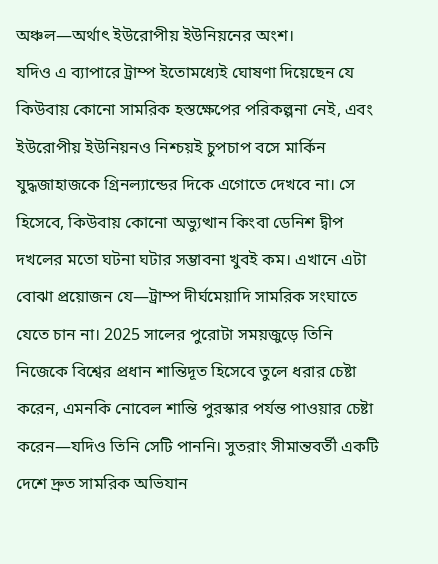অঞ্চল—অর্থাৎ ইউরোপীয় ইউনিয়নের অংশ।
যদিও এ ব্যাপারে ট্রাম্প ইতোমধ্যেই ঘোষণা দিয়েছেন যে কিউবায় কোনো সামরিক হস্তক্ষেপের পরিকল্পনা নেই, এবং ইউরোপীয় ইউনিয়নও নিশ্চয়ই চুপচাপ বসে মার্কিন যুদ্ধজাহাজকে গ্রিনল্যান্ডের দিকে এগোতে দেখবে না। সে হিসেবে, কিউবায় কোনো অভ্যুত্থান কিংবা ডেনিশ দ্বীপ দখলের মতো ঘটনা ঘটার সম্ভাবনা খুবই কম। এখানে এটা বোঝা প্রয়োজন যে—ট্রাম্প দীর্ঘমেয়াদি সামরিক সংঘাতে যেতে চান না। 2025 সালের পুরোটা সময়জুড়ে তিনি নিজেকে বিশ্বের প্রধান শান্তিদূত হিসেবে তুলে ধরার চেষ্টা করেন, এমনকি নোবেল শান্তি পুরস্কার পর্যন্ত পাওয়ার চেষ্টা করেন—যদিও তিনি সেটি পাননি। সুতরাং সীমান্তবর্তী একটি দেশে দ্রুত সামরিক অভিযান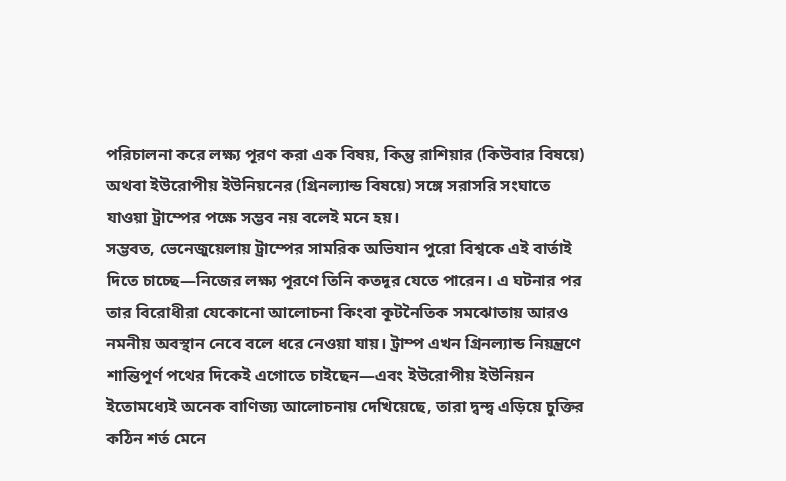পরিচালনা করে লক্ষ্য পূরণ করা এক বিষয়, কিন্তু রাশিয়ার (কিউবার বিষয়ে) অথবা ইউরোপীয় ইউনিয়নের (গ্রিনল্যান্ড বিষয়ে) সঙ্গে সরাসরি সংঘাতে যাওয়া ট্রাম্পের পক্ষে সম্ভব নয় বলেই মনে হয়।
সম্ভবত, ভেনেজুয়েলায় ট্রাম্পের সামরিক অভিযান পুরো বিশ্বকে এই বার্তাই দিতে চাচ্ছে—নিজের লক্ষ্য পূরণে তিনি কতদূর যেতে পারেন। এ ঘটনার পর তার বিরোধীরা যেকোনো আলোচনা কিংবা কূটনৈতিক সমঝোতায় আরও নমনীয় অবস্থান নেবে বলে ধরে নেওয়া যায়। ট্রাম্প এখন গ্রিনল্যান্ড নিয়ন্ত্রণে শান্তিপূর্ণ পথের দিকেই এগোতে চাইছেন—এবং ইউরোপীয় ইউনিয়ন ইতোমধ্যেই অনেক বাণিজ্য আলোচনায় দেখিয়েছে, তারা দ্বন্দ্ব এড়িয়ে চুক্তির কঠিন শর্ত মেনে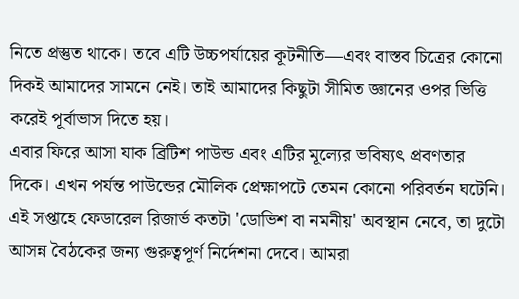নিতে প্রস্তুত থাকে। তবে এটি উচ্চপর্যায়ের কূটনীতি—এবং বাস্তব চিত্রের কোনো দিকই আমাদের সামনে নেই। তাই আমাদের কিছুটা সীমিত জ্ঞানের ওপর ভিত্তি করেই পূর্বাভাস দিতে হয়।
এবার ফিরে আসা যাক ব্রিটিশ পাউন্ড এবং এটির মূল্যের ভবিষ্যৎ প্রবণতার দিকে। এখন পর্যন্ত পাউন্ডের মৌলিক প্রেক্ষাপটে তেমন কোনো পরিবর্তন ঘটেনি। এই সপ্তাহে ফেডারেল রিজার্ভ কতটা 'ডোভিশ বা নমনীয়' অবস্থান নেবে, তা দুটো আসন্ন বৈঠকের জন্য গুরুত্বপূর্ণ নির্দেশনা দেবে। আমরা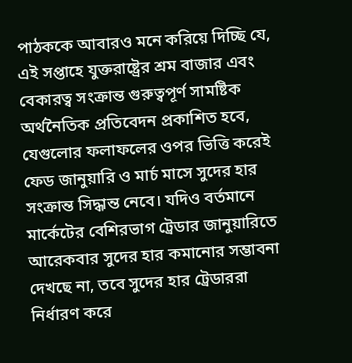পাঠককে আবারও মনে করিয়ে দিচ্ছি যে, এই সপ্তাহে যুক্তরাষ্ট্রের শ্রম বাজার এবং বেকারত্ব সংক্রান্ত গুরুত্বপূর্ণ সামষ্টিক অর্থনৈতিক প্রতিবেদন প্রকাশিত হবে, যেগুলোর ফলাফলের ওপর ভিত্তি করেই ফেড জানুয়ারি ও মার্চ মাসে সুদের হার সংক্রান্ত সিদ্ধান্ত নেবে। যদিও বর্তমানে মার্কেটের বেশিরভাগ ট্রেডার জানুয়ারিতে আরেকবার সুদের হার কমানোর সম্ভাবনা দেখছে না, তবে সুদের হার ট্রেডাররা নির্ধারণ করে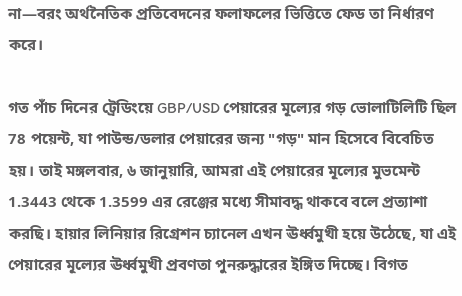না—বরং অর্থনৈতিক প্রতিবেদনের ফলাফলের ভিত্তিতে ফেড তা নির্ধারণ করে।

গত পাঁচ দিনের ট্রেডিংয়ে GBP/USD পেয়ারের মূল্যের গড় ভোলাটিলিটি ছিল 78 পয়েন্ট, যা পাউন্ড/ডলার পেয়ারের জন্য "গড়" মান হিসেবে বিবেচিত হয়। তাই মঙ্গলবার, ৬ জানুয়ারি, আমরা এই পেয়ারের মূল্যের মুভমেন্ট 1.3443 থেকে 1.3599 এর রেঞ্জের মধ্যে সীমাবদ্ধ থাকবে বলে প্রত্যাশা করছি। হায়ার লিনিয়ার রিগ্রেশন চ্যানেল এখন ঊর্ধ্বমুখী হয়ে উঠেছে, যা এই পেয়ারের মূল্যের ঊর্ধ্বমুখী প্রবণতা পুনরুদ্ধারের ইঙ্গিত দিচ্ছে। বিগত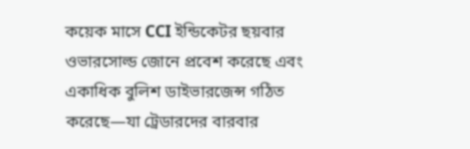কয়েক মাসে CCI ইন্ডিকেটর ছয়বার ওভারসোল্ড জোনে প্রবেশ করেছে এবং একাধিক বুলিশ ডাইভারজেন্স গঠিত করেছে—যা ট্রেডারদের বারবার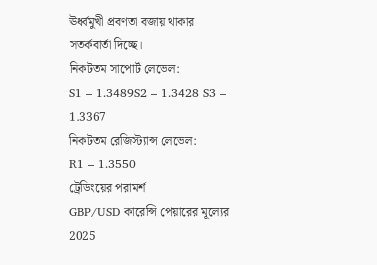ঊর্ধ্বমুখী প্রবণতা বজায় থাকার সতর্কবার্তা দিচ্ছে।
নিকটতম সাপোর্ট লেভেল:
S1 – 1.3489S2 – 1.3428 S3 – 1.3367
নিকটতম রেজিস্ট্যান্স লেভেল:
R1 – 1.3550
ট্রেডিংয়ের পরামর্শ
GBP/USD কারেন্সি পেয়ারের মূল্যের 2025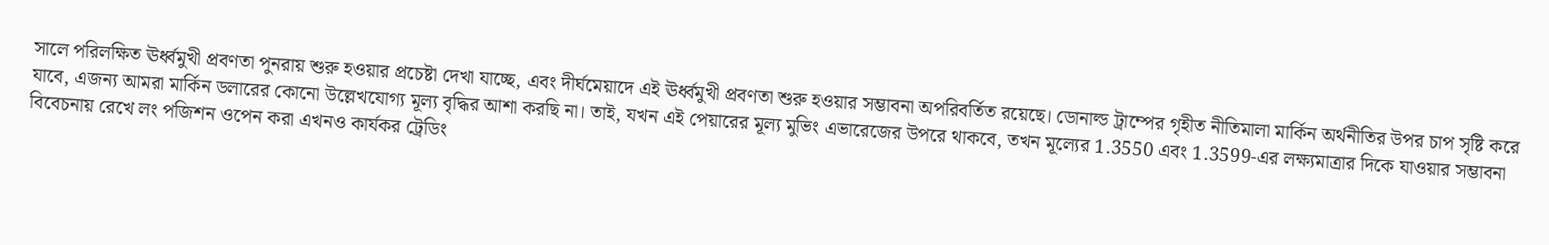সালে পরিলক্ষিত ঊর্ধ্বমুখী প্রবণতা পুনরায় শুরু হওয়ার প্রচেষ্টা দেখা যাচ্ছে, এবং দীর্ঘমেয়াদে এই ঊর্ধ্বমুখী প্রবণতা শুরু হওয়ার সম্ভাবনা অপরিবর্তিত রয়েছে। ডোনাল্ড ট্রাম্পের গৃহীত নীতিমালা মার্কিন অর্থনীতির উপর চাপ সৃষ্টি করে যাবে, এজন্য আমরা মার্কিন ডলারের কোনো উল্লেখযোগ্য মূল্য বৃদ্ধির আশা করছি না। তাই, যখন এই পেয়ারের মূল্য মুভিং এভারেজের উপরে থাকবে, তখন মূল্যের 1.3550 এবং 1.3599-এর লক্ষ্যমাত্রার দিকে যাওয়ার সম্ভাবনা বিবেচনায় রেখে লং পজিশন ওপেন করা এখনও কার্যকর ট্রেডিং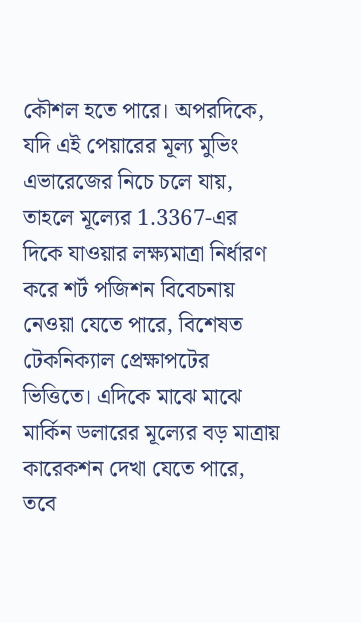কৌশল হতে পারে। অপরদিকে, যদি এই পেয়ারের মূল্য মুভিং এভারেজের নিচে চলে যায়, তাহলে মূল্যের 1.3367-এর দিকে যাওয়ার লক্ষ্যমাত্রা নির্ধারণ করে শর্ট পজিশন বিবেচনায় নেওয়া যেতে পারে, বিশেষত টেকনিক্যাল প্রেক্ষাপটের ভিত্তিতে। এদিকে মাঝে মাঝে মার্কিন ডলারের মূল্যের বড় মাত্রায় কারেকশন দেখা যেতে পারে, তবে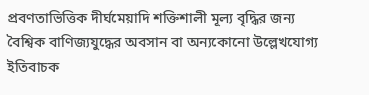প্রবণতাভিত্তিক দীর্ঘমেয়াদি শক্তিশালী মূল্য বৃদ্ধির জন্য বৈশ্বিক বাণিজ্যযুদ্ধের অবসান বা অন্যকোনো উল্লেখযোগ্য ইতিবাচক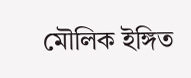মৌলিক ইঙ্গিত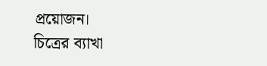প্রয়োজন।
চিত্রের ব্যাখা